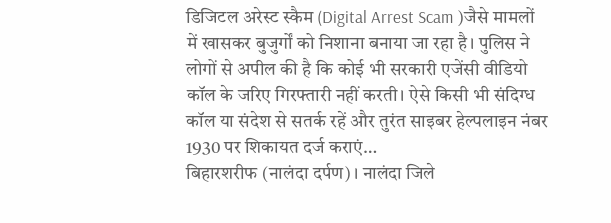डिजिटल अरेस्ट स्कैम (Digital Arrest Scam )जैसे मामलों में खासकर बुजुर्गों को निशाना बनाया जा रहा है। पुलिस ने लोगों से अपील की है कि कोई भी सरकारी एजेंसी वीडियो कॉल के जरिए गिरफ्तारी नहीं करती। ऐसे किसी भी संदिग्ध कॉल या संदेश से सतर्क रहें और तुरंत साइबर हेल्पलाइन नंबर 1930 पर शिकायत दर्ज कराएं…
बिहारशरीफ (नालंदा दर्पण)। नालंदा जिले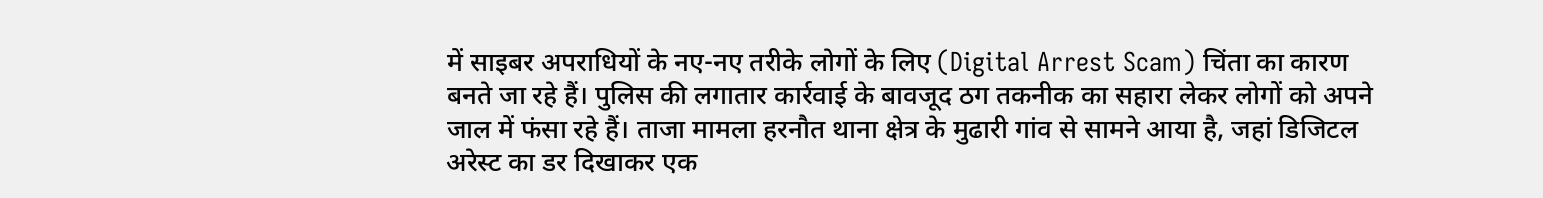में साइबर अपराधियों के नए-नए तरीके लोगों के लिए (Digital Arrest Scam) चिंता का कारण बनते जा रहे हैं। पुलिस की लगातार कार्रवाई के बावजूद ठग तकनीक का सहारा लेकर लोगों को अपने जाल में फंसा रहे हैं। ताजा मामला हरनौत थाना क्षेत्र के मुढारी गांव से सामने आया है, जहां डिजिटल अरेस्ट का डर दिखाकर एक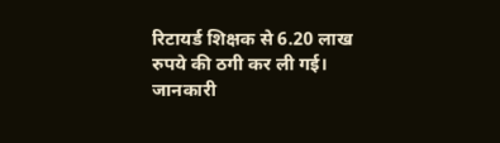रिटायर्ड शिक्षक से 6.20 लाख रुपये की ठगी कर ली गई।
जानकारी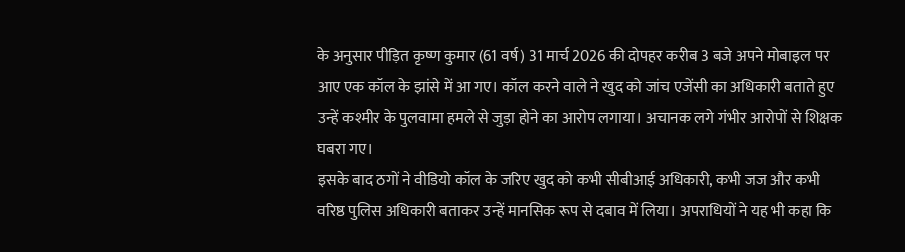के अनुसार पीड़ित कृष्ण कुमार (61 वर्ष) 31 मार्च 2026 की दोपहर करीब 3 बजे अपने मोबाइल पर आए एक कॉल के झांसे में आ गए। कॉल करने वाले ने खुद को जांच एजेंसी का अधिकारी बताते हुए उन्हें कश्मीर के पुलवामा हमले से जुड़ा होने का आरोप लगाया। अचानक लगे गंभीर आरोपों से शिक्षक घबरा गए।
इसके बाद ठगों ने वीडियो कॉल के जरिए खुद को कभी सीबीआई अधिकारी, कभी जज और कभी वरिष्ठ पुलिस अधिकारी बताकर उन्हें मानसिक रूप से दबाव में लिया। अपराधियों ने यह भी कहा कि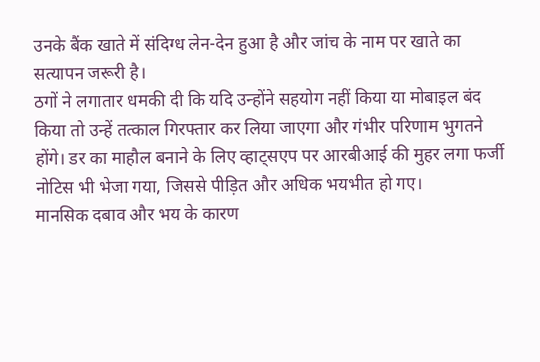उनके बैंक खाते में संदिग्ध लेन-देन हुआ है और जांच के नाम पर खाते का सत्यापन जरूरी है।
ठगों ने लगातार धमकी दी कि यदि उन्होंने सहयोग नहीं किया या मोबाइल बंद किया तो उन्हें तत्काल गिरफ्तार कर लिया जाएगा और गंभीर परिणाम भुगतने होंगे। डर का माहौल बनाने के लिए व्हाट्सएप पर आरबीआई की मुहर लगा फर्जी नोटिस भी भेजा गया, जिससे पीड़ित और अधिक भयभीत हो गए।
मानसिक दबाव और भय के कारण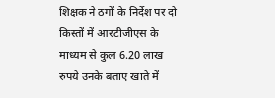शिक्षक ने ठगों के निर्देश पर दो किस्तों में आरटीजीएस के माध्यम से कुल 6.20 लाख रुपये उनके बताए खाते में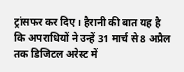ट्रांसफर कर दिए। हैरानी की बात यह है कि अपराधियों ने उन्हें 31 मार्च से 8 अप्रैल तक डिजिटल अरेस्ट में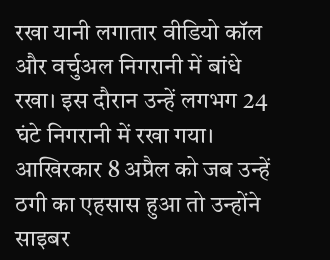रखा यानी लगातार वीडियो कॉल और वर्चुअल निगरानी में बांधे रखा। इस दौरान उन्हें लगभग 24 घंटे निगरानी में रखा गया।
आखिरकार 8 अप्रैल को जब उन्हें ठगी का एहसास हुआ तो उन्होंने साइबर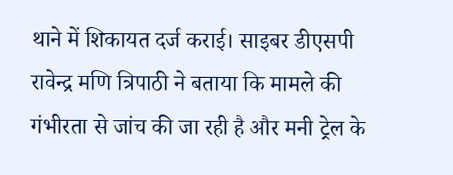थाने में शिकायत दर्ज कराई। साइबर डीएसपी रावेन्द्र मणि त्रिपाठी ने बताया कि मामले की गंभीरता से जांच की जा रही है और मनी ट्रेल के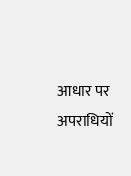आधार पर अपराधियों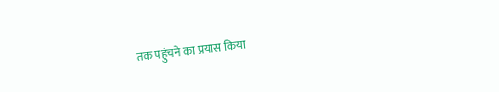तक पहुंचने का प्रयास किया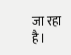जा रहा है।